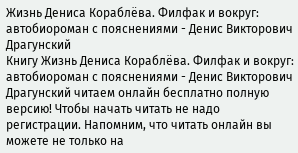Жизнь Дениса Кораблёва. Филфак и вокруг: автобиороман с пояснениями - Денис Викторович Драгунский
Книгу Жизнь Дениса Кораблёва. Филфак и вокруг: автобиороман с пояснениями - Денис Викторович Драгунский читаем онлайн бесплатно полную версию! Чтобы начать читать не надо регистрации. Напомним, что читать онлайн вы можете не только на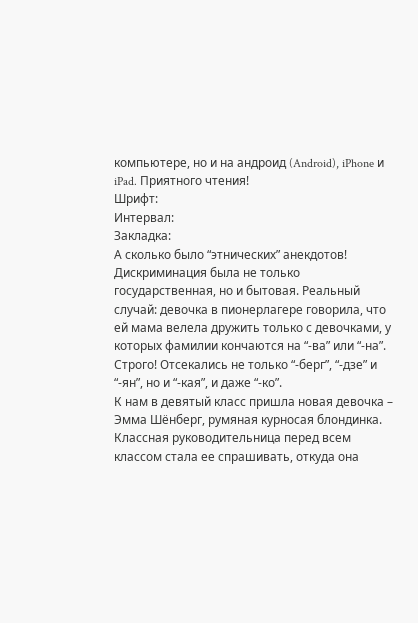компьютере, но и на андроид (Android), iPhone и iPad. Приятного чтения!
Шрифт:
Интервал:
Закладка:
А сколько было “этнических” анекдотов!
Дискриминация была не только государственная, но и бытовая. Реальный случай: девочка в пионерлагере говорила, что ей мама велела дружить только с девочками, у которых фамилии кончаются на “-ва” или “-на”. Строго! Отсекались не только “-берг”, “-дзе” и “-ян”, но и “-кая”, и даже “-ко”.
К нам в девятый класс пришла новая девочка – Эмма Шёнберг, румяная курносая блондинка. Классная руководительница перед всем классом стала ее спрашивать, откуда она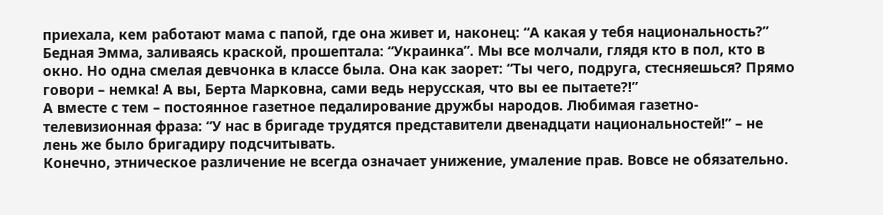приехала, кем работают мама с папой, где она живет и, наконец: “А какая у тебя национальность?” Бедная Эмма, заливаясь краской, прошептала: “Украинка”. Мы все молчали, глядя кто в пол, кто в окно. Но одна смелая девчонка в классе была. Она как заорет: “Ты чего, подруга, стесняешься? Прямо говори – немка! А вы, Берта Марковна, сами ведь нерусская, что вы ее пытаете?!”
А вместе с тем – постоянное газетное педалирование дружбы народов. Любимая газетно-телевизионная фраза: “У нас в бригаде трудятся представители двенадцати национальностей!” – не лень же было бригадиру подсчитывать.
Конечно, этническое различение не всегда означает унижение, умаление прав. Вовсе не обязательно.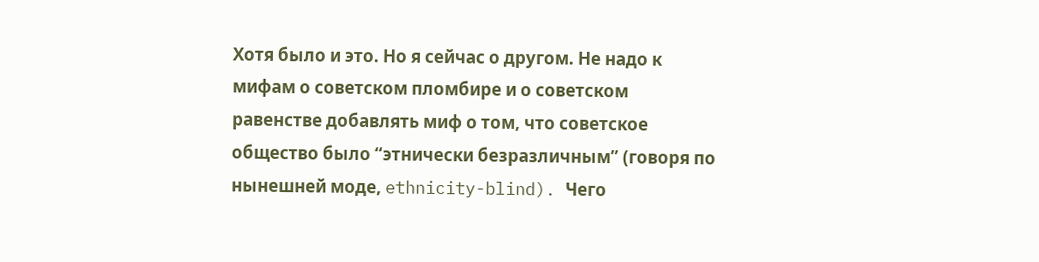Хотя было и это. Но я сейчас о другом. Не надо к мифам о советском пломбире и о советском равенстве добавлять миф о том, что советское общество было “этнически безразличным” (говоря по нынешней моде, ethnicity-blind). Чего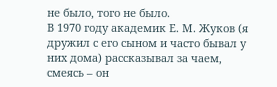не было, того не было.
В 1970 году академик Е. М. Жуков (я дружил с его сыном и часто бывал у них дома) рассказывал за чаем, смеясь – он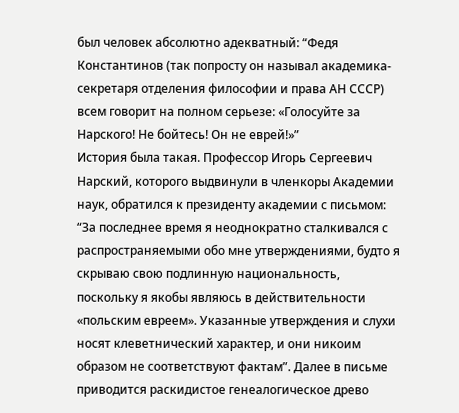был человек абсолютно адекватный: “Федя Константинов (так попросту он называл академика-секретаря отделения философии и права АН СССР) всем говорит на полном серьезе: «Голосуйте за Нарского! Не бойтесь! Он не еврей!»”
История была такая. Профессор Игорь Сергеевич Нарский, которого выдвинули в членкоры Академии наук, обратился к президенту академии с письмом: “За последнее время я неоднократно сталкивался с распространяемыми обо мне утверждениями, будто я скрываю свою подлинную национальность, поскольку я якобы являюсь в действительности «польским евреем». Указанные утверждения и слухи носят клеветнический характер, и они никоим образом не соответствуют фактам”. Далее в письме приводится раскидистое генеалогическое древо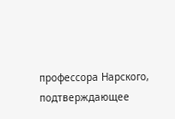профессора Нарского, подтверждающее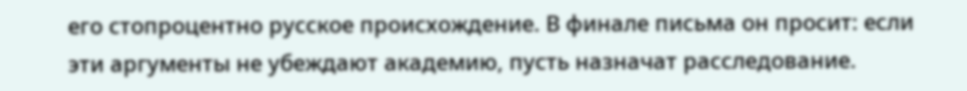его стопроцентно русское происхождение. В финале письма он просит: если эти аргументы не убеждают академию, пусть назначат расследование.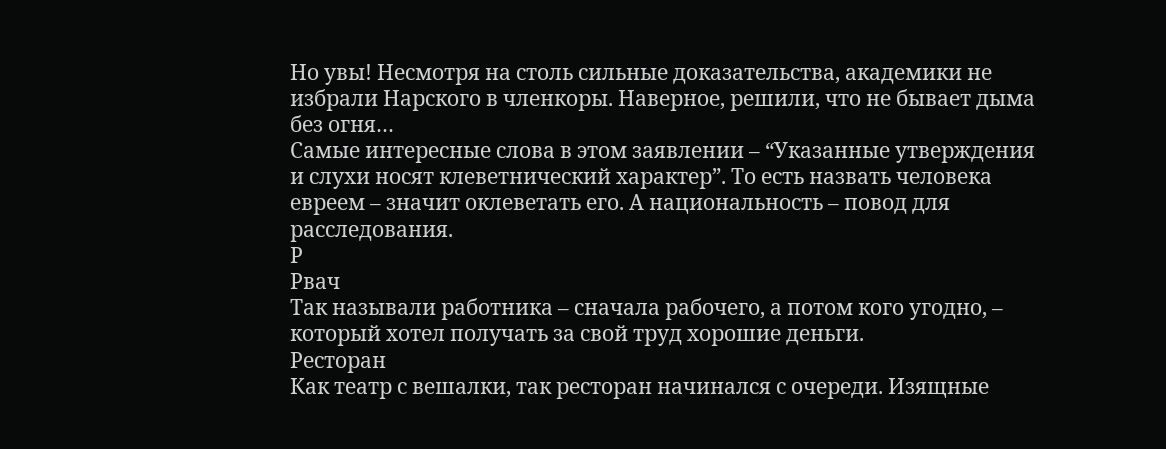Но увы! Несмотря на столь сильные доказательства, академики не избрали Нарского в членкоры. Наверное, решили, что не бывает дыма без огня…
Самые интересные слова в этом заявлении – “Указанные утверждения и слухи носят клеветнический характер”. То есть назвать человека евреем – значит оклеветать его. А национальность – повод для расследования.
Р
Рвач
Так называли работника – сначала рабочего, а потом кого угодно, – который хотел получать за свой труд хорошие деньги.
Ресторан
Как театр с вешалки, так ресторан начинался с очереди. Изящные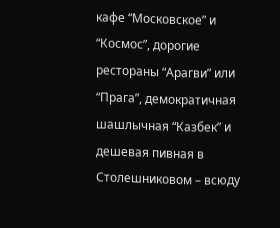кафе “Московское” и “Космос”, дорогие рестораны “Арагви” или “Прага”, демократичная шашлычная “Казбек” и дешевая пивная в Столешниковом – всюду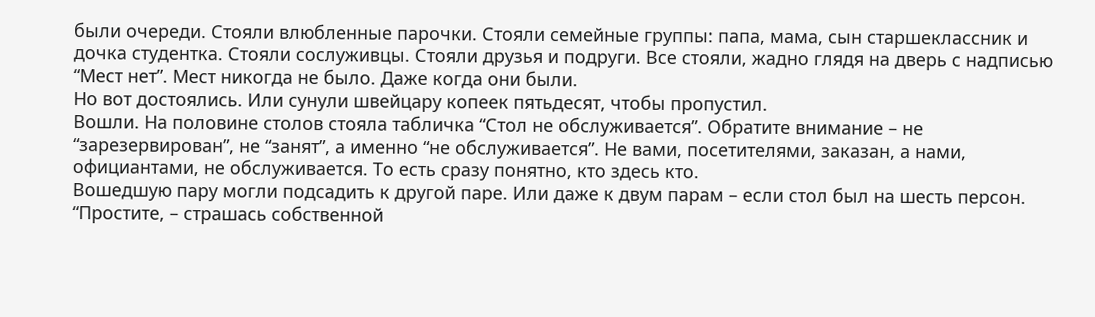были очереди. Стояли влюбленные парочки. Стояли семейные группы: папа, мама, сын старшеклассник и дочка студентка. Стояли сослуживцы. Стояли друзья и подруги. Все стояли, жадно глядя на дверь с надписью “Мест нет”. Мест никогда не было. Даже когда они были.
Но вот достоялись. Или сунули швейцару копеек пятьдесят, чтобы пропустил.
Вошли. На половине столов стояла табличка “Стол не обслуживается”. Обратите внимание – не “зарезервирован”, не “занят”, а именно “не обслуживается”. Не вами, посетителями, заказан, а нами, официантами, не обслуживается. То есть сразу понятно, кто здесь кто.
Вошедшую пару могли подсадить к другой паре. Или даже к двум парам – если стол был на шесть персон. “Простите, – страшась собственной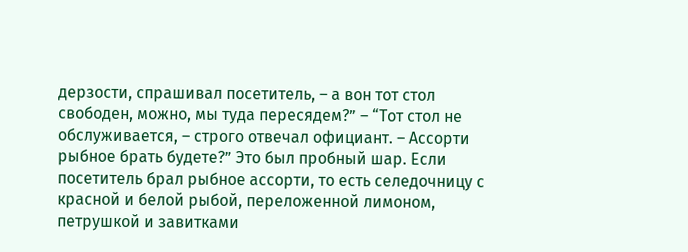дерзости, спрашивал посетитель, – а вон тот стол свободен, можно, мы туда пересядем?” – “Тот стол не обслуживается, – строго отвечал официант. – Ассорти рыбное брать будете?” Это был пробный шар. Если посетитель брал рыбное ассорти, то есть селедочницу с красной и белой рыбой, переложенной лимоном, петрушкой и завитками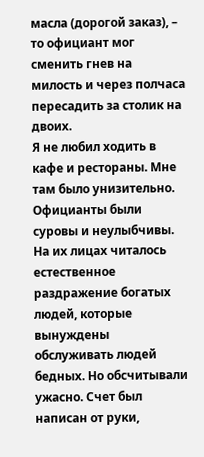масла (дорогой заказ), – то официант мог сменить гнев на милость и через полчаса пересадить за столик на двоих.
Я не любил ходить в кафе и рестораны. Мне там было унизительно. Официанты были суровы и неулыбчивы. На их лицах читалось естественное раздражение богатых людей, которые вынуждены обслуживать людей бедных. Но обсчитывали ужасно. Счет был написан от руки,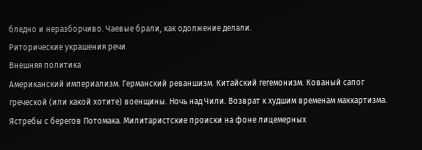бледно и неразборчиво. Чаевые брали, как одолжение делали.
Риторические украшения речи
Внешняя политика
Американский империализм. Германский реваншизм. Китайский гегемонизм. Кованый сапог греческой (или какой хотите) военщины. Ночь над Чили. Возврат к худшим временам маккартизма. Ястребы с берегов Потомака. Милитаристские происки на фоне лицемерных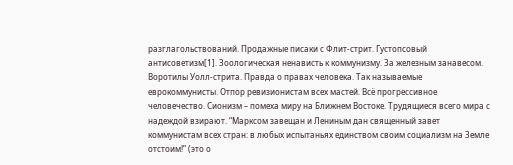разглагольствований. Продажные писаки с Флит-стрит. Густопсовый антисоветизм[1]. Зоологическая ненависть к коммунизму. За железным занавесом. Воротилы Уолл-стрита. Правда о правах человека. Так называемые еврокоммунисты. Отпор ревизионистам всех мастей. Всё прогрессивное человечество. Сионизм – помеха миру на Ближнем Востоке. Трудящиеся всего мира с надеждой взирают. “Марксом завещан и Лениным дан священный завет коммунистам всех стран: в любых испытаньях единством своим социализм на Земле отстоим!” (это о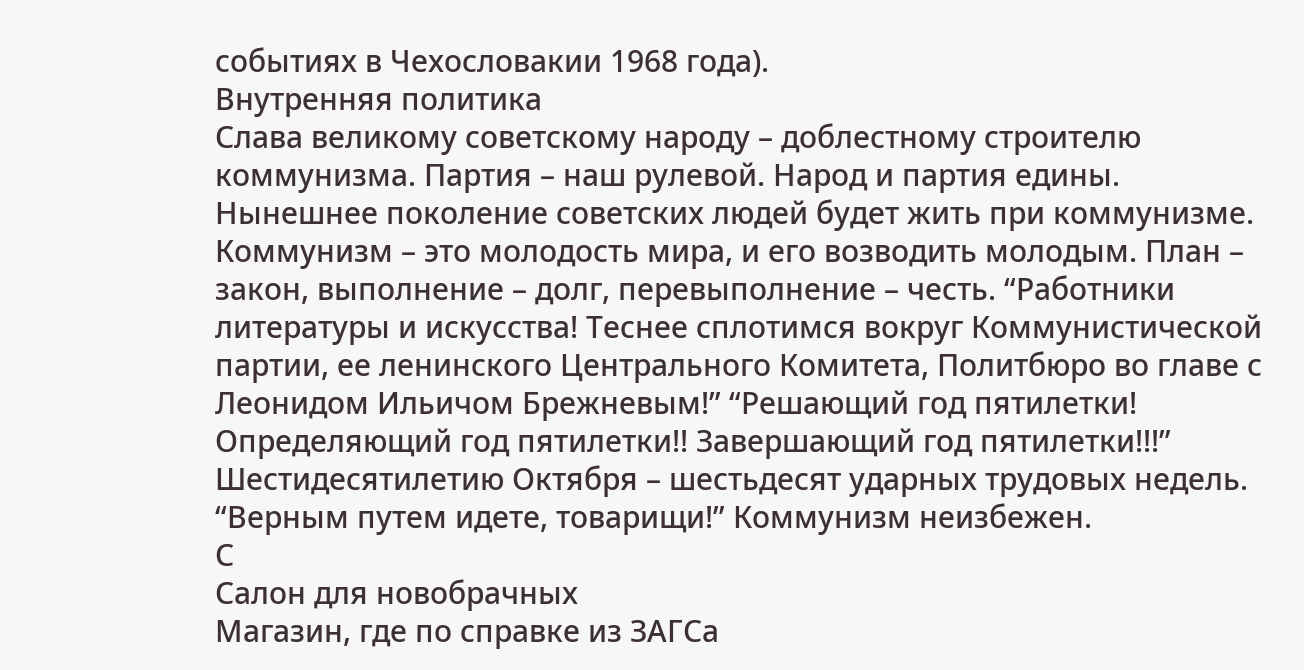событиях в Чехословакии 1968 года).
Внутренняя политика
Слава великому советскому народу – доблестному строителю коммунизма. Партия – наш рулевой. Народ и партия едины. Нынешнее поколение советских людей будет жить при коммунизме. Коммунизм – это молодость мира, и его возводить молодым. План – закон, выполнение – долг, перевыполнение – честь. “Работники литературы и искусства! Теснее сплотимся вокруг Коммунистической партии, ее ленинского Центрального Комитета, Политбюро во главе с Леонидом Ильичом Брежневым!” “Решающий год пятилетки! Определяющий год пятилетки!! Завершающий год пятилетки!!!” Шестидесятилетию Октября – шестьдесят ударных трудовых недель. “Верным путем идете, товарищи!” Коммунизм неизбежен.
С
Салон для новобрачных
Магазин, где по справке из ЗАГСа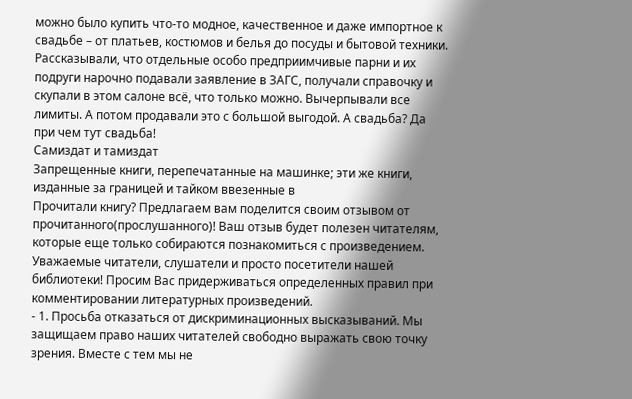можно было купить что-то модное, качественное и даже импортное к свадьбе – от платьев, костюмов и белья до посуды и бытовой техники. Рассказывали, что отдельные особо предприимчивые парни и их подруги нарочно подавали заявление в ЗАГС, получали справочку и скупали в этом салоне всё, что только можно. Вычерпывали все лимиты. А потом продавали это с большой выгодой. А свадьба? Да при чем тут свадьба!
Самиздат и тамиздат
Запрещенные книги, перепечатанные на машинке; эти же книги, изданные за границей и тайком ввезенные в
Прочитали книгу? Предлагаем вам поделится своим отзывом от прочитанного(прослушанного)! Ваш отзыв будет полезен читателям, которые еще только собираются познакомиться с произведением.
Уважаемые читатели, слушатели и просто посетители нашей библиотеки! Просим Вас придерживаться определенных правил при комментировании литературных произведений.
- 1. Просьба отказаться от дискриминационных высказываний. Мы защищаем право наших читателей свободно выражать свою точку зрения. Вместе с тем мы не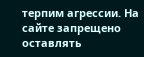терпим агрессии. На сайте запрещено оставлять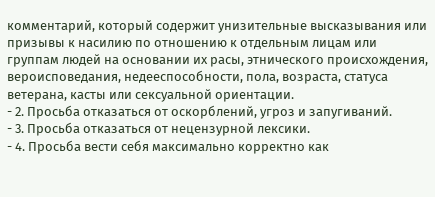комментарий, который содержит унизительные высказывания или призывы к насилию по отношению к отдельным лицам или группам людей на основании их расы, этнического происхождения, вероисповедания, недееспособности, пола, возраста, статуса ветерана, касты или сексуальной ориентации.
- 2. Просьба отказаться от оскорблений, угроз и запугиваний.
- 3. Просьба отказаться от нецензурной лексики.
- 4. Просьба вести себя максимально корректно как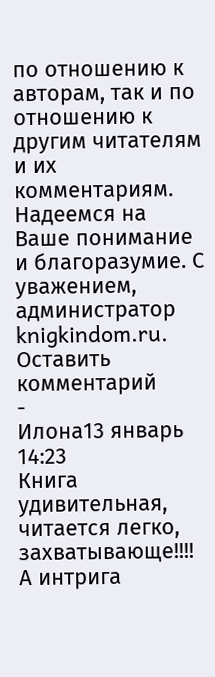по отношению к авторам, так и по отношению к другим читателям и их комментариям.
Надеемся на Ваше понимание и благоразумие. С уважением, администратор knigkindom.ru.
Оставить комментарий
-
Илона13 январь 14:23
Книга удивительная, читается легко, захватывающе!!!! А интрига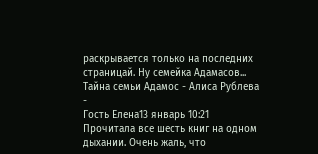раскрывается только на последних страницай. Ну семейка Адамасов...
Тайна семьи Адамос - Алиса Рублева
-
Гость Елена13 январь 10:21
Прочитала все шесть книг на одном дыхании. Очень жаль, что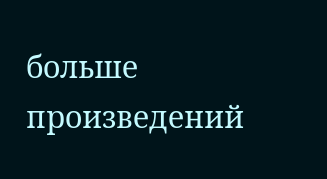больше произведений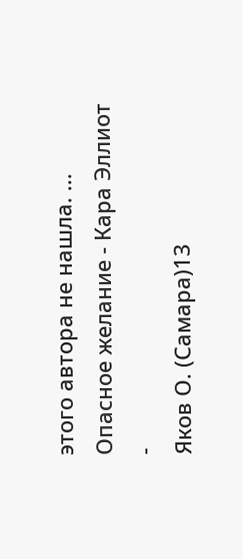этого автора не нашла. ...
Опасное желание - Кара Эллиот
-
Яков О. (Самара)13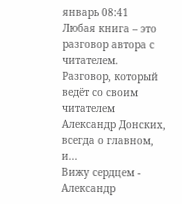январь 08:41
Любая книга – это разговор автора с читателем. Разговор, который ведёт со своим читателем Александр Донских, всегда о главном, и...
Вижу сердцем - Александр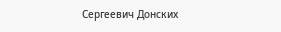Сергеевич Донских